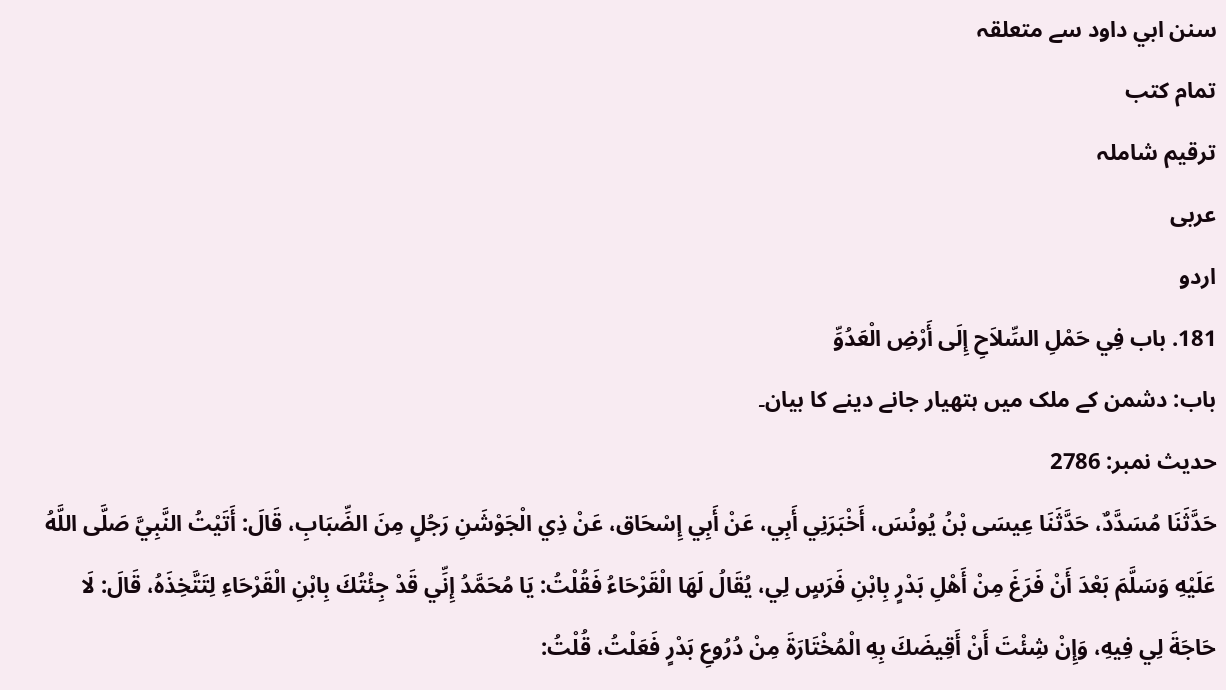سنن ابي داود سے متعلقہ
تمام کتب
ترقیم شاملہ
عربی
اردو
181. باب فِي حَمْلِ السِّلاَحِ إِلَى أَرْضِ الْعَدُوِّ
باب: دشمن کے ملک میں ہتھیار جانے دینے کا بیان۔
حدیث نمبر: 2786
حَدَّثَنَا مُسَدَّدٌ، حَدَّثَنَا عِيسَى بْنُ يُونُسَ، أَخْبَرَنِي أَبِي، عَنْ أَبِي إِسْحَاق، عَنْ ذِي الْجَوْشَنِ رَجُلٍ مِنَ الضِّبَابِ، قَالَ: أَتَيْتُ النَّبِيَّ صَلَّى اللَّهُ عَلَيْهِ وَسَلَّمَ بَعْدَ أَنْ فَرَغَ مِنْ أَهْلِ بَدْرٍ بِابْنِ فَرَسٍ لِي، يُقَالُ لَهَا الْقَرْحَاءُ فَقُلْتُ: يَا مُحَمَّدُ إِنِّي قَدْ جِئْتُكَ بِابْنِ الْقَرْحَاءِ لِتَتَّخِذَهُ، قَالَ: لَا حَاجَةَ لِي فِيهِ، وَإِنْ شِئْتَ أَنْ أَقِيضَكَ بِهِ الْمُخْتَارَةَ مِنْ دُرُوعِ بَدْرٍ فَعَلْتُ، قُلْتُ: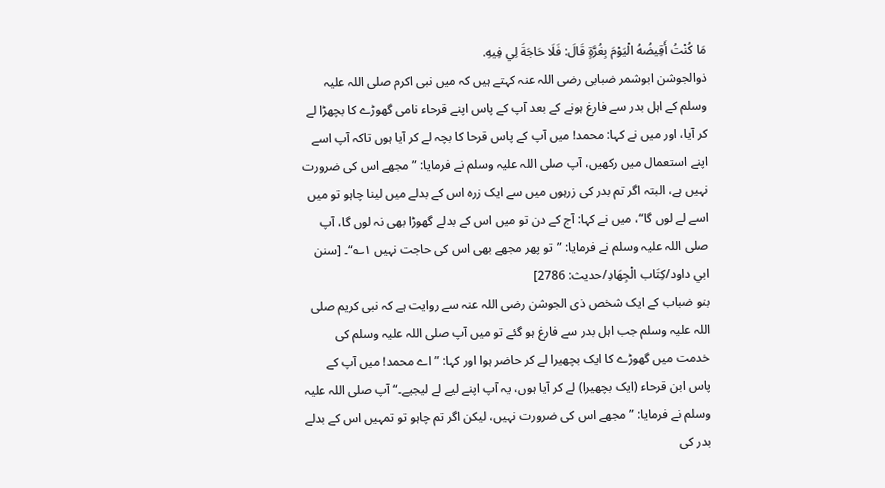مَا كُنْتُ أَقِيضُهُ الْيَوْمَ بِغُرَّةٍ قَالَ: فَلَا حَاجَةَ لِي فِيهِ.
ذوالجوشن ابوشمر ضبابی رضی اللہ عنہ کہتے ہیں کہ میں نبی اکرم صلی اللہ علیہ وسلم کے اہل بدر سے فارغ ہونے کے بعد آپ کے پاس اپنے قرحاء نامی گھوڑے کا بچھڑا لے کر آیا، اور میں نے کہا: محمد! میں آپ کے پاس قرحا کا بچہ لے کر آیا ہوں تاکہ آپ اسے اپنے استعمال میں رکھیں، آپ صلی اللہ علیہ وسلم نے فرمایا: ”مجھے اس کی ضرورت نہیں ہے، البتہ اگر تم بدر کی زرہوں میں سے ایک زرہ اس کے بدلے میں لینا چاہو تو میں اسے لے لوں گا“، میں نے کہا: آج کے دن تو میں اس کے بدلے گھوڑا بھی نہ لوں گا، آپ صلی اللہ علیہ وسلم نے فرمایا: ”تو پھر مجھے بھی اس کی حاجت نہیں ۱؎“۔ [سنن ابي داود/كِتَاب الْجِهَادِ/حدیث: 2786]
بنو ضباب کے ایک شخص ذی الجوشن رضی اللہ عنہ سے روایت ہے کہ نبی کریم صلی اللہ علیہ وسلم جب اہل بدر سے فارغ ہو گئے تو میں آپ صلی اللہ علیہ وسلم کی خدمت میں گھوڑے کا ایک بچھیرا لے کر حاضر ہوا اور کہا: ”اے محمد! میں آپ کے پاس ابن قرحاء (ایک بچھیرا) لے کر آیا ہوں، یہ آپ اپنے لیے لے لیجیے۔“ آپ صلی اللہ علیہ وسلم نے فرمایا: ”مجھے اس کی ضرورت نہیں، لیکن اگر تم چاہو تو تمہیں اس کے بدلے بدر کی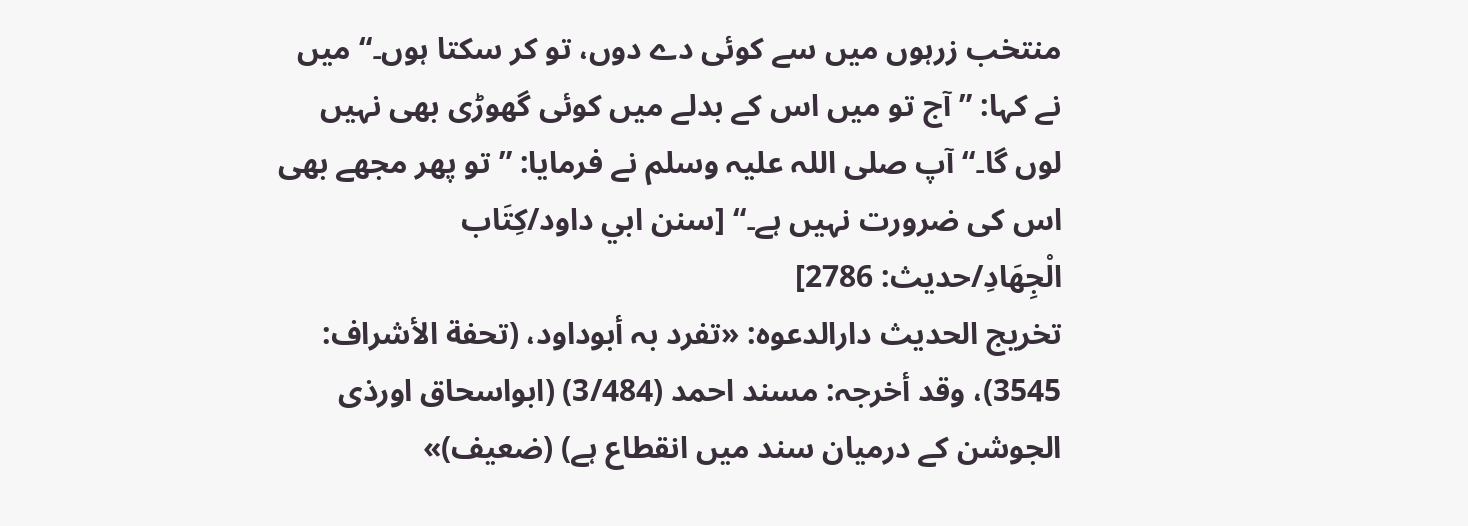منتخب زرہوں میں سے کوئی دے دوں، تو کر سکتا ہوں۔“ میں نے کہا: ”آج تو میں اس کے بدلے میں کوئی گھوڑی بھی نہیں لوں گا۔“ آپ صلی اللہ علیہ وسلم نے فرمایا: ”تو پھر مجھے بھی اس کی ضرورت نہیں ہے۔“ [سنن ابي داود/كِتَاب الْجِهَادِ/حدیث: 2786]
تخریج الحدیث دارالدعوہ: «تفرد بہ أبوداود، (تحفة الأشراف: 3545)، وقد أخرجہ: مسند احمد (3/484) (ابواسحاق اورذی الجوشن کے درمیان سند میں انقطاع ہے) (ضعیف)»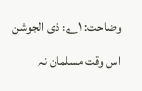وضاحت: ۱؎: ذی الجوشن اس وقت مسلمان نہ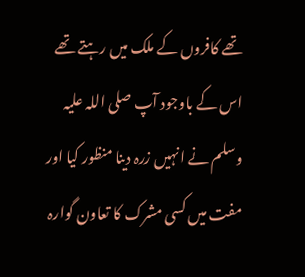تھے کافروں کے ملک میں رہتے تھے اس کے باوجود آپ صلی اللہ علیہ وسلم نے انہیں زرہ دینا منظور کیا اور مفت میں کسی مشرک کا تعاون گوارہ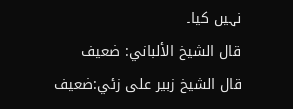نہیں کیا۔
قال الشيخ الألباني: ضعيف
قال الشيخ زبير على زئي:ضعيف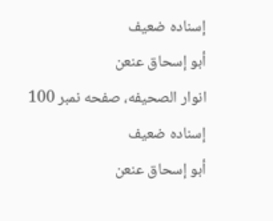إسناده ضعيف
أبو إسحاق عنعن
انوار الصحيفه، صفحه نمبر 100
إسناده ضعيف
أبو إسحاق عنعن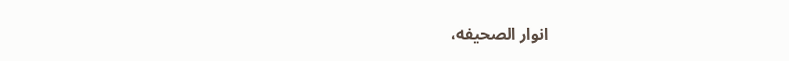انوار الصحيفه،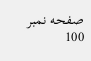صفحه نمبر 100